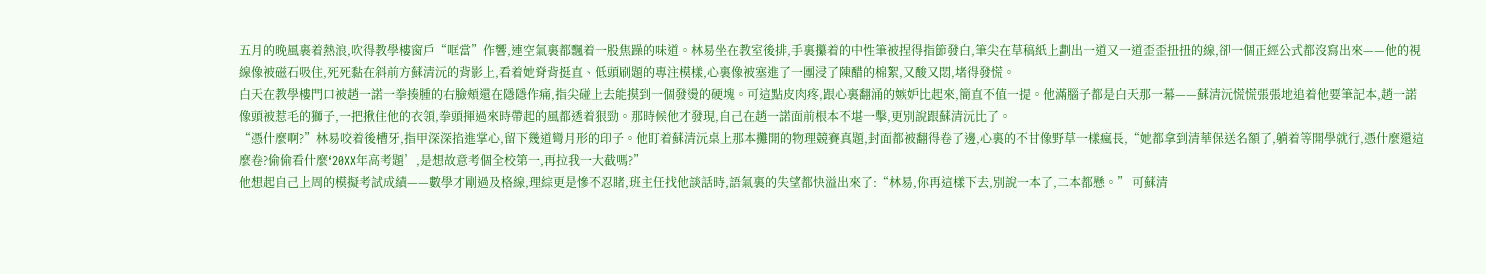五月的晚風裹着熱浪,吹得教學樓窗戶“哐當”作響,連空氣裏都飄着一股焦躁的味道。林易坐在教室後排,手裏攥着的中性筆被捏得指節發白,筆尖在草稿紙上劃出一道又一道歪歪扭扭的線,卻一個正經公式都沒寫出來——他的視線像被磁石吸住,死死黏在斜前方蘇清沅的背影上,看着她脊背挺直、低頭刷題的專注模樣,心裏像被塞進了一團浸了陳醋的棉絮,又酸又悶,堵得發慌。
白天在教學樓門口被趙一諾一拳揍腫的右臉頰還在隱隱作痛,指尖碰上去能摸到一個發燙的硬塊。可這點皮肉疼,跟心裏翻涌的嫉妒比起來,簡直不值一提。他滿腦子都是白天那一幕——蘇清沅慌慌張張地追着他要筆記本,趙一諾像頭被惹毛的獅子,一把揪住他的衣領,拳頭揮過來時帶起的風都透着狠勁。那時候他才發現,自己在趙一諾面前根本不堪一擊,更別說跟蘇清沅比了。
“憑什麼啊?”林易咬着後槽牙,指甲深深掐進掌心,留下幾道彎月形的印子。他盯着蘇清沅桌上那本攤開的物理競賽真題,封面都被翻得卷了邊,心裏的不甘像野草一樣瘋長,“她都拿到清華保送名額了,躺着等開學就行,憑什麼還這麼卷?偷偷看什麼‘20XX年高考題’,是想故意考個全校第一,再拉我一大截嗎?”
他想起自己上周的模擬考試成績——數學才剛過及格線,理綜更是慘不忍睹,班主任找他談話時,語氣裏的失望都快溢出來了:“林易,你再這樣下去,別說一本了,二本都懸。” 可蘇清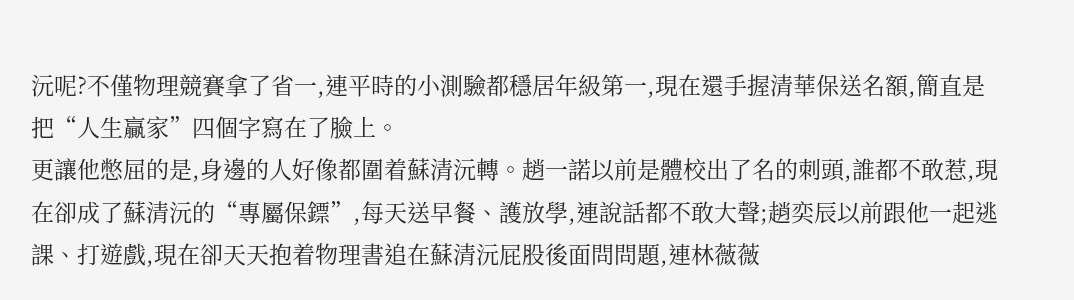沅呢?不僅物理競賽拿了省一,連平時的小測驗都穩居年級第一,現在還手握清華保送名額,簡直是把“人生贏家”四個字寫在了臉上。
更讓他憋屈的是,身邊的人好像都圍着蘇清沅轉。趙一諾以前是體校出了名的刺頭,誰都不敢惹,現在卻成了蘇清沅的“專屬保鏢”,每天送早餐、護放學,連說話都不敢大聲;趙奕辰以前跟他一起逃課、打遊戲,現在卻天天抱着物理書追在蘇清沅屁股後面問問題,連林薇薇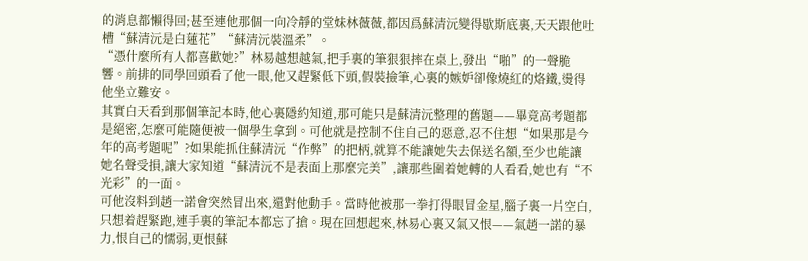的消息都懶得回;甚至連他那個一向冷靜的堂妹林薇薇,都因爲蘇清沅變得歇斯底裏,天天跟他吐槽“蘇清沅是白蓮花”“蘇清沅裝溫柔”。
“憑什麼所有人都喜歡她?”林易越想越氣,把手裏的筆狠狠摔在桌上,發出“啪”的一聲脆響。前排的同學回頭看了他一眼,他又趕緊低下頭,假裝撿筆,心裏的嫉妒卻像燒紅的烙鐵,燙得他坐立難安。
其實白天看到那個筆記本時,他心裏隱約知道,那可能只是蘇清沅整理的舊題——畢竟高考題都是絕密,怎麼可能隨便被一個學生拿到。可他就是控制不住自己的惡意,忍不住想“如果那是今年的高考題呢”?如果能抓住蘇清沅“作弊”的把柄,就算不能讓她失去保送名額,至少也能讓她名聲受損,讓大家知道“蘇清沅不是表面上那麼完美”,讓那些圍着她轉的人看看,她也有“不光彩”的一面。
可他沒料到趙一諾會突然冒出來,還對他動手。當時他被那一拳打得眼冒金星,腦子裏一片空白,只想着趕緊跑,連手裏的筆記本都忘了搶。現在回想起來,林易心裏又氣又恨——氣趙一諾的暴力,恨自己的懦弱,更恨蘇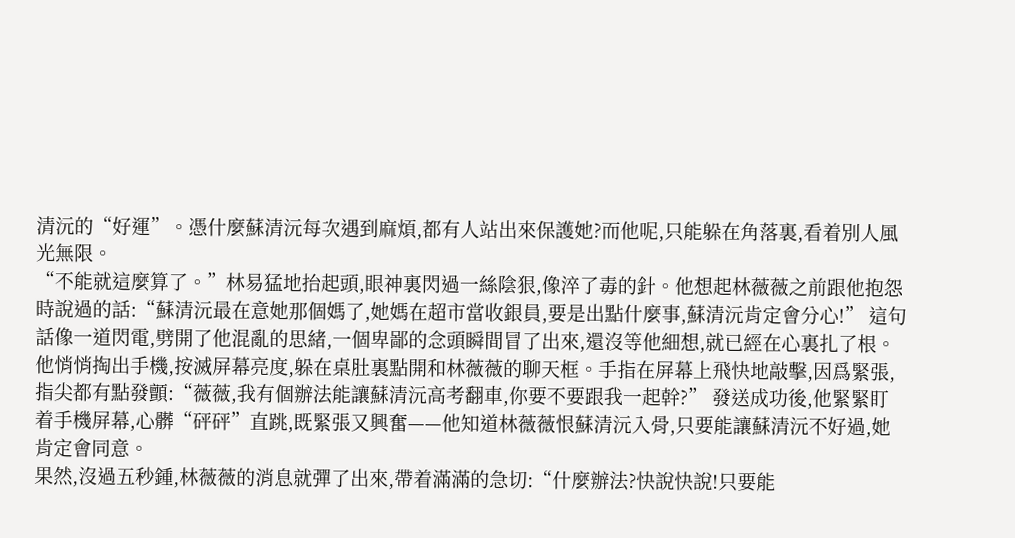清沅的“好運”。憑什麼蘇清沅每次遇到麻煩,都有人站出來保護她?而他呢,只能躲在角落裏,看着別人風光無限。
“不能就這麼算了。”林易猛地抬起頭,眼神裏閃過一絲陰狠,像淬了毒的針。他想起林薇薇之前跟他抱怨時說過的話:“蘇清沅最在意她那個媽了,她媽在超市當收銀員,要是出點什麼事,蘇清沅肯定會分心!” 這句話像一道閃電,劈開了他混亂的思緒,一個卑鄙的念頭瞬間冒了出來,還沒等他細想,就已經在心裏扎了根。
他悄悄掏出手機,按滅屏幕亮度,躲在桌肚裏點開和林薇薇的聊天框。手指在屏幕上飛快地敲擊,因爲緊張,指尖都有點發顫:“薇薇,我有個辦法能讓蘇清沅高考翻車,你要不要跟我一起幹?” 發送成功後,他緊緊盯着手機屏幕,心髒“砰砰”直跳,既緊張又興奮——他知道林薇薇恨蘇清沅入骨,只要能讓蘇清沅不好過,她肯定會同意。
果然,沒過五秒鍾,林薇薇的消息就彈了出來,帶着滿滿的急切:“什麼辦法?快說快說!只要能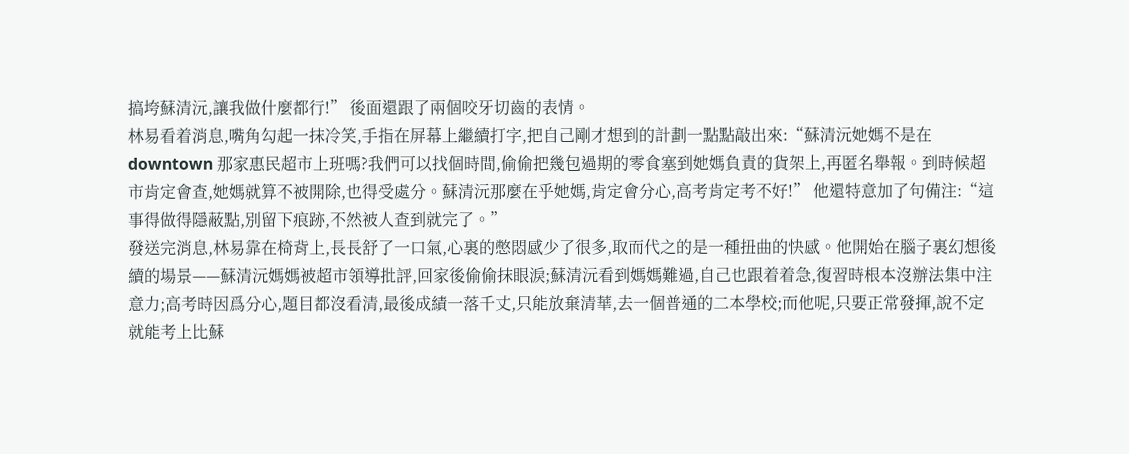搞垮蘇清沅,讓我做什麼都行!” 後面還跟了兩個咬牙切齒的表情。
林易看着消息,嘴角勾起一抹冷笑,手指在屏幕上繼續打字,把自己剛才想到的計劃一點點敲出來:“蘇清沅她媽不是在 downtown 那家惠民超市上班嗎?我們可以找個時間,偷偷把幾包過期的零食塞到她媽負責的貨架上,再匿名舉報。到時候超市肯定會查,她媽就算不被開除,也得受處分。蘇清沅那麼在乎她媽,肯定會分心,高考肯定考不好!” 他還特意加了句備注:“這事得做得隱蔽點,別留下痕跡,不然被人查到就完了。”
發送完消息,林易靠在椅背上,長長舒了一口氣,心裏的憋悶感少了很多,取而代之的是一種扭曲的快感。他開始在腦子裏幻想後續的場景——蘇清沅媽媽被超市領導批評,回家後偷偷抹眼淚;蘇清沅看到媽媽難過,自己也跟着着急,復習時根本沒辦法集中注意力;高考時因爲分心,題目都沒看清,最後成績一落千丈,只能放棄清華,去一個普通的二本學校;而他呢,只要正常發揮,說不定就能考上比蘇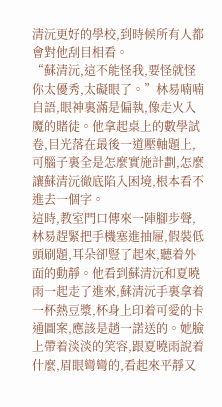清沅更好的學校,到時候所有人都會對他刮目相看。
“蘇清沅,這不能怪我,要怪就怪你太優秀,太礙眼了。”林易喃喃自語,眼神裏滿是偏執,像走火入魔的賭徒。他拿起桌上的數學試卷,目光落在最後一道壓軸題上,可腦子裏全是怎麼實施計劃,怎麼讓蘇清沅徹底陷入困境,根本看不進去一個字。
這時,教室門口傳來一陣腳步聲,林易趕緊把手機塞進抽屜,假裝低頭刷題,耳朵卻豎了起來,聽着外面的動靜。他看到蘇清沅和夏曉雨一起走了進來,蘇清沅手裏拿着一杯熱豆漿,杯身上印着可愛的卡通圖案,應該是趙一諾送的。她臉上帶着淡淡的笑容,跟夏曉雨說着什麼,眉眼彎彎的,看起來平靜又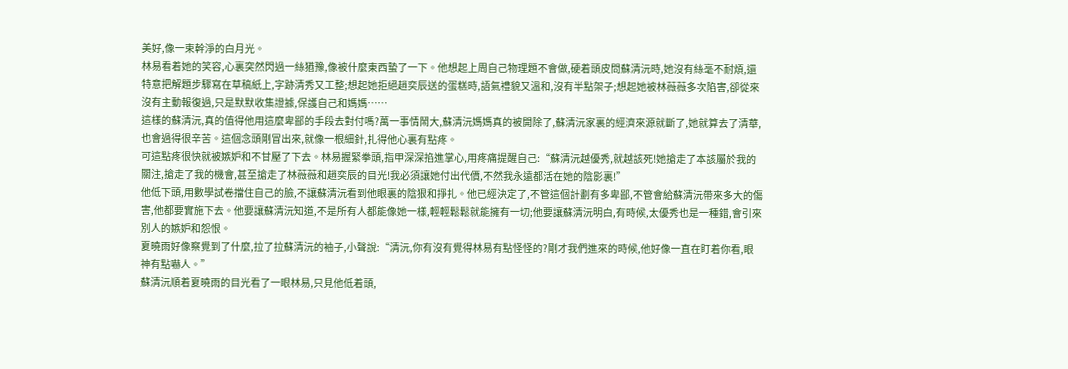美好,像一束幹淨的白月光。
林易看着她的笑容,心裏突然閃過一絲猶豫,像被什麼東西蟄了一下。他想起上周自己物理題不會做,硬着頭皮問蘇清沅時,她沒有絲毫不耐煩,還特意把解題步驟寫在草稿紙上,字跡清秀又工整;想起她拒絕趙奕辰送的蛋糕時,語氣禮貌又溫和,沒有半點架子;想起她被林薇薇多次陷害,卻從來沒有主動報復過,只是默默收集證據,保護自己和媽媽……
這樣的蘇清沅,真的值得他用這麼卑鄙的手段去對付嗎?萬一事情鬧大,蘇清沅媽媽真的被開除了,蘇清沅家裏的經濟來源就斷了,她就算去了清華,也會過得很辛苦。這個念頭剛冒出來,就像一根細針,扎得他心裏有點疼。
可這點疼很快就被嫉妒和不甘壓了下去。林易握緊拳頭,指甲深深掐進掌心,用疼痛提醒自己:“蘇清沅越優秀,就越該死!她搶走了本該屬於我的關注,搶走了我的機會,甚至搶走了林薇薇和趙奕辰的目光!我必須讓她付出代價,不然我永遠都活在她的陰影裏!”
他低下頭,用數學試卷擋住自己的臉,不讓蘇清沅看到他眼裏的陰狠和掙扎。他已經決定了,不管這個計劃有多卑鄙,不管會給蘇清沅帶來多大的傷害,他都要實施下去。他要讓蘇清沅知道,不是所有人都能像她一樣,輕輕鬆鬆就能擁有一切;他要讓蘇清沅明白,有時候,太優秀也是一種錯,會引來別人的嫉妒和怨恨。
夏曉雨好像察覺到了什麼,拉了拉蘇清沅的袖子,小聲說:“清沅,你有沒有覺得林易有點怪怪的?剛才我們進來的時候,他好像一直在盯着你看,眼神有點嚇人。”
蘇清沅順着夏曉雨的目光看了一眼林易,只見他低着頭,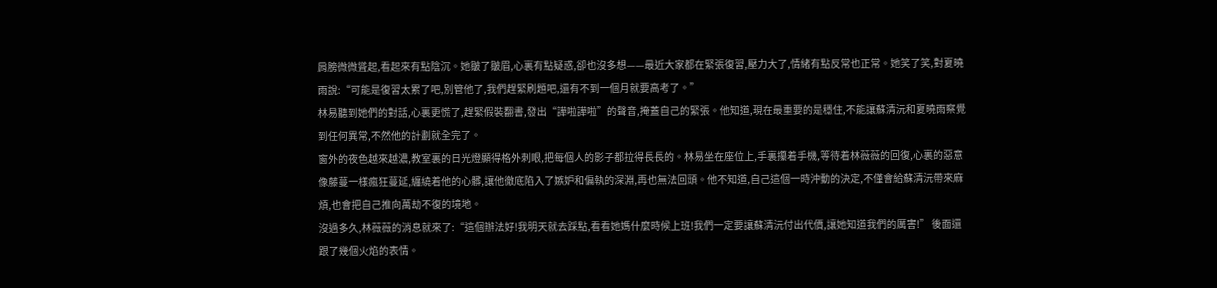肩膀微微聳起,看起來有點陰沉。她皺了皺眉,心裏有點疑惑,卻也沒多想——最近大家都在緊張復習,壓力大了,情緒有點反常也正常。她笑了笑,對夏曉雨說:“可能是復習太累了吧,別管他了,我們趕緊刷題吧,還有不到一個月就要高考了。”
林易聽到她們的對話,心裏更慌了,趕緊假裝翻書,發出“譁啦譁啦”的聲音,掩蓋自己的緊張。他知道,現在最重要的是穩住,不能讓蘇清沅和夏曉雨察覺到任何異常,不然他的計劃就全完了。
窗外的夜色越來越濃,教室裏的日光燈顯得格外刺眼,把每個人的影子都拉得長長的。林易坐在座位上,手裏攥着手機,等待着林薇薇的回復,心裏的惡意像藤蔓一樣瘋狂蔓延,纏繞着他的心髒,讓他徹底陷入了嫉妒和偏執的深淵,再也無法回頭。他不知道,自己這個一時沖動的決定,不僅會給蘇清沅帶來麻煩,也會把自己推向萬劫不復的境地。
沒過多久,林薇薇的消息就來了:“這個辦法好!我明天就去踩點,看看她媽什麼時候上班!我們一定要讓蘇清沅付出代價,讓她知道我們的厲害!” 後面還跟了幾個火焰的表情。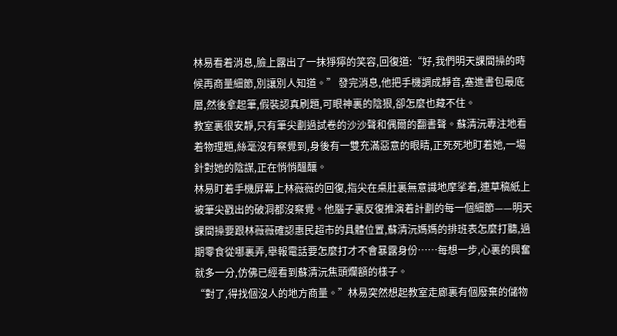林易看着消息,臉上露出了一抹猙獰的笑容,回復道:“好,我們明天課間操的時候再商量細節,別讓別人知道。” 發完消息,他把手機調成靜音,塞進書包最底層,然後拿起筆,假裝認真刷題,可眼神裏的陰狠,卻怎麼也藏不住。
教室裏很安靜,只有筆尖劃過試卷的沙沙聲和偶爾的翻書聲。蘇清沅專注地看着物理題,絲毫沒有察覺到,身後有一雙充滿惡意的眼睛,正死死地盯着她,一場針對她的陰謀,正在悄悄醞釀。
林易盯着手機屏幕上林薇薇的回復,指尖在桌肚裏無意識地摩挲着,連草稿紙上被筆尖戳出的破洞都沒察覺。他腦子裏反復推演着計劃的每一個細節——明天課間操要跟林薇薇確認惠民超市的具體位置,蘇清沅媽媽的排班表怎麼打聽,過期零食從哪裏弄,舉報電話要怎麼打才不會暴露身份……每想一步,心裏的興奮就多一分,仿佛已經看到蘇清沅焦頭爛額的樣子。
“對了,得找個沒人的地方商量。”林易突然想起教室走廊裏有個廢棄的儲物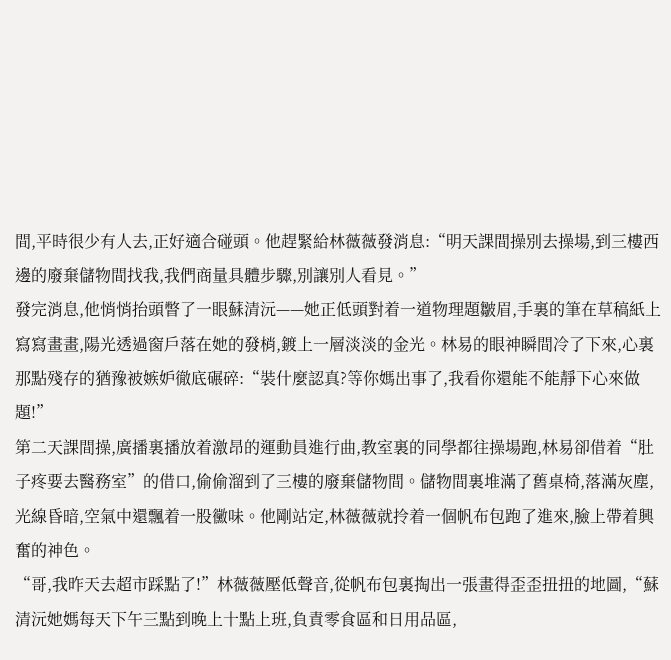間,平時很少有人去,正好適合碰頭。他趕緊給林薇薇發消息:“明天課間操別去操場,到三樓西邊的廢棄儲物間找我,我們商量具體步驟,別讓別人看見。”
發完消息,他悄悄抬頭瞥了一眼蘇清沅——她正低頭對着一道物理題皺眉,手裏的筆在草稿紙上寫寫畫畫,陽光透過窗戶落在她的發梢,鍍上一層淡淡的金光。林易的眼神瞬間冷了下來,心裏那點殘存的猶豫被嫉妒徹底碾碎:“裝什麼認真?等你媽出事了,我看你還能不能靜下心來做題!”
第二天課間操,廣播裏播放着激昂的運動員進行曲,教室裏的同學都往操場跑,林易卻借着“肚子疼要去醫務室”的借口,偷偷溜到了三樓的廢棄儲物間。儲物間裏堆滿了舊桌椅,落滿灰塵,光線昏暗,空氣中還飄着一股黴味。他剛站定,林薇薇就拎着一個帆布包跑了進來,臉上帶着興奮的神色。
“哥,我昨天去超市踩點了!”林薇薇壓低聲音,從帆布包裏掏出一張畫得歪歪扭扭的地圖,“蘇清沅她媽每天下午三點到晚上十點上班,負責零食區和日用品區,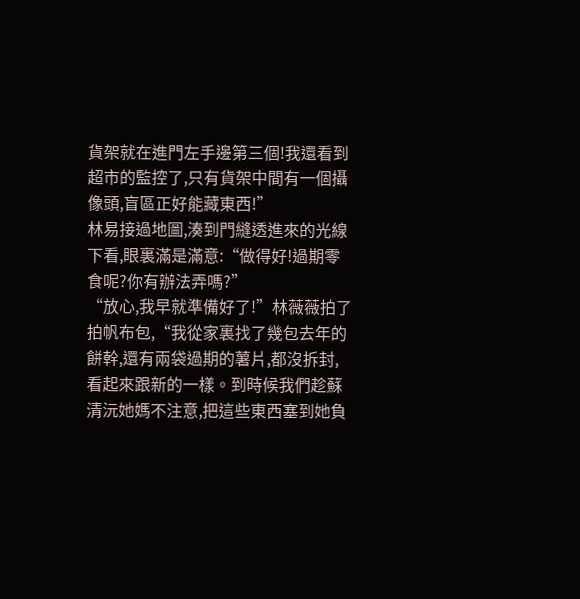貨架就在進門左手邊第三個!我還看到超市的監控了,只有貨架中間有一個攝像頭,盲區正好能藏東西!”
林易接過地圖,湊到門縫透進來的光線下看,眼裏滿是滿意:“做得好!過期零食呢?你有辦法弄嗎?”
“放心,我早就準備好了!”林薇薇拍了拍帆布包,“我從家裏找了幾包去年的餅幹,還有兩袋過期的薯片,都沒拆封,看起來跟新的一樣。到時候我們趁蘇清沅她媽不注意,把這些東西塞到她負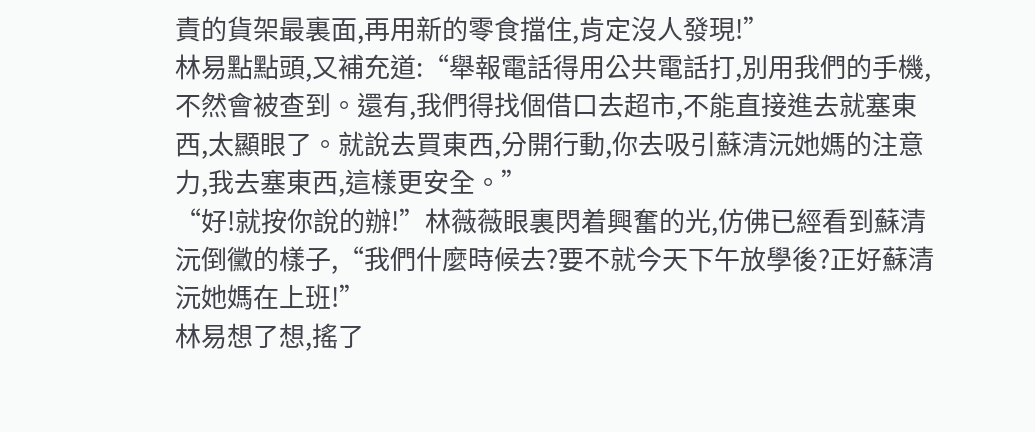責的貨架最裏面,再用新的零食擋住,肯定沒人發現!”
林易點點頭,又補充道:“舉報電話得用公共電話打,別用我們的手機,不然會被查到。還有,我們得找個借口去超市,不能直接進去就塞東西,太顯眼了。就說去買東西,分開行動,你去吸引蘇清沅她媽的注意力,我去塞東西,這樣更安全。”
“好!就按你說的辦!”林薇薇眼裏閃着興奮的光,仿佛已經看到蘇清沅倒黴的樣子,“我們什麼時候去?要不就今天下午放學後?正好蘇清沅她媽在上班!”
林易想了想,搖了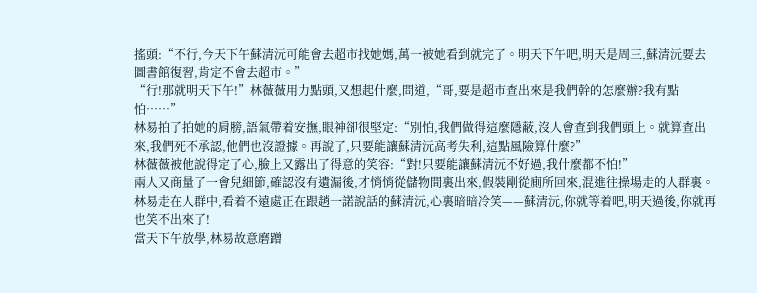搖頭:“不行,今天下午蘇清沅可能會去超市找她媽,萬一被她看到就完了。明天下午吧,明天是周三,蘇清沅要去圖書館復習,肯定不會去超市。”
“行!那就明天下午!”林薇薇用力點頭,又想起什麼,問道,“哥,要是超市查出來是我們幹的怎麼辦?我有點怕……”
林易拍了拍她的肩膀,語氣帶着安撫,眼神卻很堅定:“別怕,我們做得這麼隱蔽,沒人會查到我們頭上。就算查出來,我們死不承認,他們也沒證據。再說了,只要能讓蘇清沅高考失利,這點風險算什麼?”
林薇薇被他說得定了心,臉上又露出了得意的笑容:“對!只要能讓蘇清沅不好過,我什麼都不怕!”
兩人又商量了一會兒細節,確認沒有遺漏後,才悄悄從儲物間裏出來,假裝剛從廁所回來,混進往操場走的人群裏。林易走在人群中,看着不遠處正在跟趙一諾說話的蘇清沅,心裏暗暗冷笑——蘇清沅,你就等着吧,明天過後,你就再也笑不出來了!
當天下午放學,林易故意磨蹭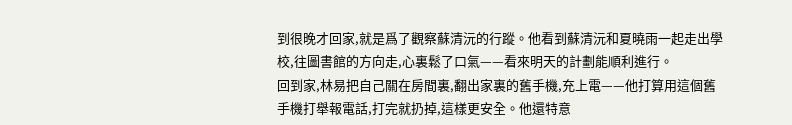到很晚才回家,就是爲了觀察蘇清沅的行蹤。他看到蘇清沅和夏曉雨一起走出學校,往圖書館的方向走,心裏鬆了口氣——看來明天的計劃能順利進行。
回到家,林易把自己關在房間裏,翻出家裏的舊手機,充上電——他打算用這個舊手機打舉報電話,打完就扔掉,這樣更安全。他還特意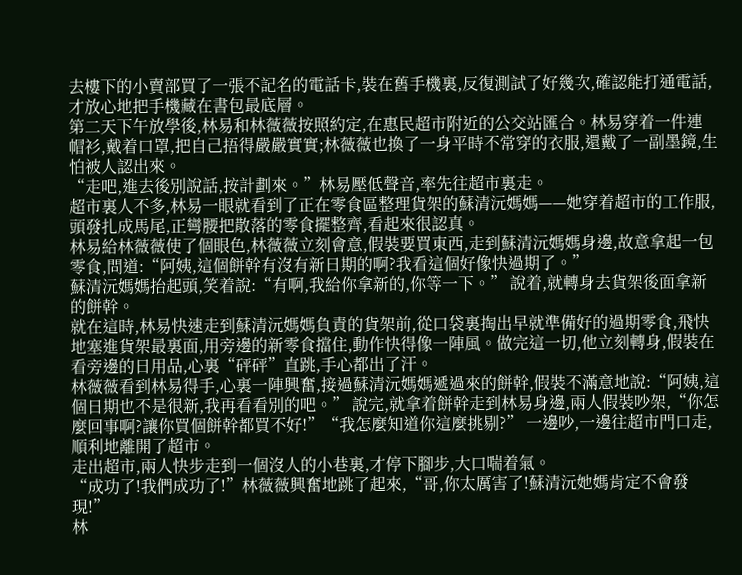去樓下的小賣部買了一張不記名的電話卡,裝在舊手機裏,反復測試了好幾次,確認能打通電話,才放心地把手機藏在書包最底層。
第二天下午放學後,林易和林薇薇按照約定,在惠民超市附近的公交站匯合。林易穿着一件連帽衫,戴着口罩,把自己捂得嚴嚴實實;林薇薇也換了一身平時不常穿的衣服,還戴了一副墨鏡,生怕被人認出來。
“走吧,進去後別說話,按計劃來。”林易壓低聲音,率先往超市裏走。
超市裏人不多,林易一眼就看到了正在零食區整理貨架的蘇清沅媽媽——她穿着超市的工作服,頭發扎成馬尾,正彎腰把散落的零食擺整齊,看起來很認真。
林易給林薇薇使了個眼色,林薇薇立刻會意,假裝要買東西,走到蘇清沅媽媽身邊,故意拿起一包零食,問道:“阿姨,這個餅幹有沒有新日期的啊?我看這個好像快過期了。”
蘇清沅媽媽抬起頭,笑着說:“有啊,我給你拿新的,你等一下。” 說着,就轉身去貨架後面拿新的餅幹。
就在這時,林易快速走到蘇清沅媽媽負責的貨架前,從口袋裏掏出早就準備好的過期零食,飛快地塞進貨架最裏面,用旁邊的新零食擋住,動作快得像一陣風。做完這一切,他立刻轉身,假裝在看旁邊的日用品,心裏“砰砰”直跳,手心都出了汗。
林薇薇看到林易得手,心裏一陣興奮,接過蘇清沅媽媽遞過來的餅幹,假裝不滿意地說:“阿姨,這個日期也不是很新,我再看看別的吧。” 說完,就拿着餅幹走到林易身邊,兩人假裝吵架,“你怎麼回事啊?讓你買個餅幹都買不好!”“我怎麼知道你這麼挑剔?” 一邊吵,一邊往超市門口走,順利地離開了超市。
走出超市,兩人快步走到一個沒人的小巷裏,才停下腳步,大口喘着氣。
“成功了!我們成功了!”林薇薇興奮地跳了起來,“哥,你太厲害了!蘇清沅她媽肯定不會發現!”
林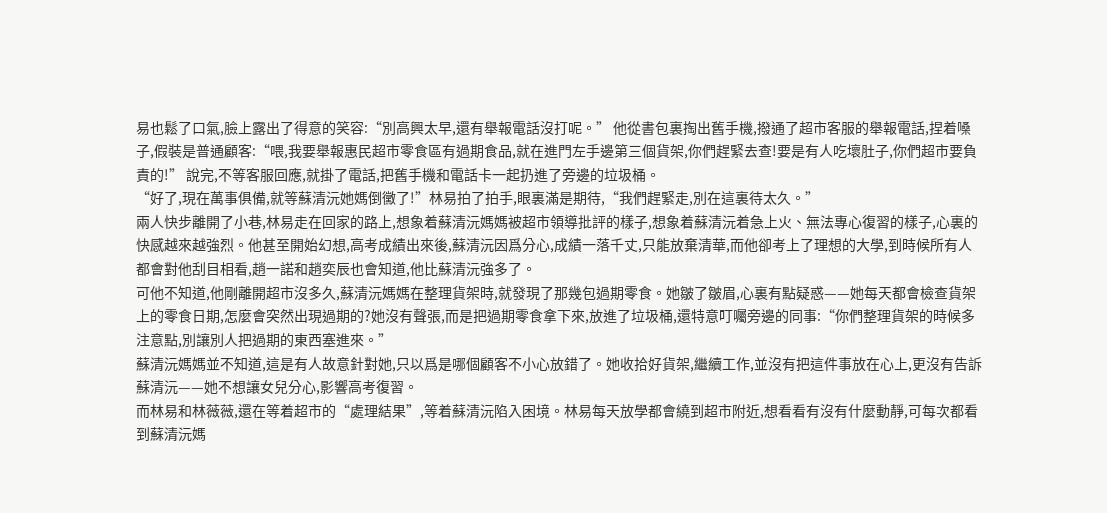易也鬆了口氣,臉上露出了得意的笑容:“別高興太早,還有舉報電話沒打呢。” 他從書包裏掏出舊手機,撥通了超市客服的舉報電話,捏着嗓子,假裝是普通顧客:“喂,我要舉報惠民超市零食區有過期食品,就在進門左手邊第三個貨架,你們趕緊去查!要是有人吃壞肚子,你們超市要負責的!” 說完,不等客服回應,就掛了電話,把舊手機和電話卡一起扔進了旁邊的垃圾桶。
“好了,現在萬事俱備,就等蘇清沅她媽倒黴了!”林易拍了拍手,眼裏滿是期待,“我們趕緊走,別在這裏待太久。”
兩人快步離開了小巷,林易走在回家的路上,想象着蘇清沅媽媽被超市領導批評的樣子,想象着蘇清沅着急上火、無法專心復習的樣子,心裏的快感越來越強烈。他甚至開始幻想,高考成績出來後,蘇清沅因爲分心,成績一落千丈,只能放棄清華,而他卻考上了理想的大學,到時候所有人都會對他刮目相看,趙一諾和趙奕辰也會知道,他比蘇清沅強多了。
可他不知道,他剛離開超市沒多久,蘇清沅媽媽在整理貨架時,就發現了那幾包過期零食。她皺了皺眉,心裏有點疑惑——她每天都會檢查貨架上的零食日期,怎麼會突然出現過期的?她沒有聲張,而是把過期零食拿下來,放進了垃圾桶,還特意叮囑旁邊的同事:“你們整理貨架的時候多注意點,別讓別人把過期的東西塞進來。”
蘇清沅媽媽並不知道,這是有人故意針對她,只以爲是哪個顧客不小心放錯了。她收拾好貨架,繼續工作,並沒有把這件事放在心上,更沒有告訴蘇清沅——她不想讓女兒分心,影響高考復習。
而林易和林薇薇,還在等着超市的“處理結果”,等着蘇清沅陷入困境。林易每天放學都會繞到超市附近,想看看有沒有什麼動靜,可每次都看到蘇清沅媽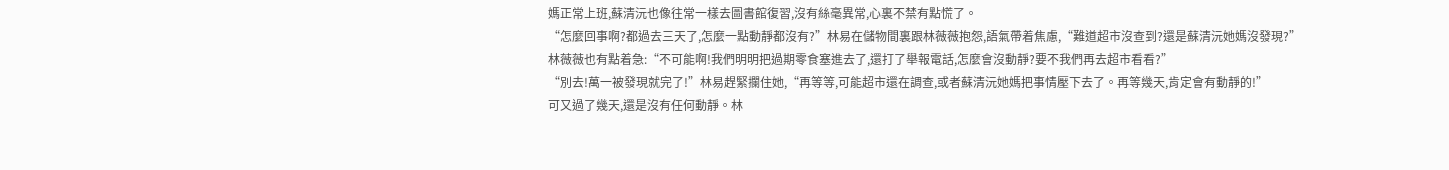媽正常上班,蘇清沅也像往常一樣去圖書館復習,沒有絲毫異常,心裏不禁有點慌了。
“怎麼回事啊?都過去三天了,怎麼一點動靜都沒有?”林易在儲物間裏跟林薇薇抱怨,語氣帶着焦慮,“難道超市沒查到?還是蘇清沅她媽沒發現?”
林薇薇也有點着急:“不可能啊!我們明明把過期零食塞進去了,還打了舉報電話,怎麼會沒動靜?要不我們再去超市看看?”
“別去!萬一被發現就完了!”林易趕緊攔住她,“再等等,可能超市還在調查,或者蘇清沅她媽把事情壓下去了。再等幾天,肯定會有動靜的!”
可又過了幾天,還是沒有任何動靜。林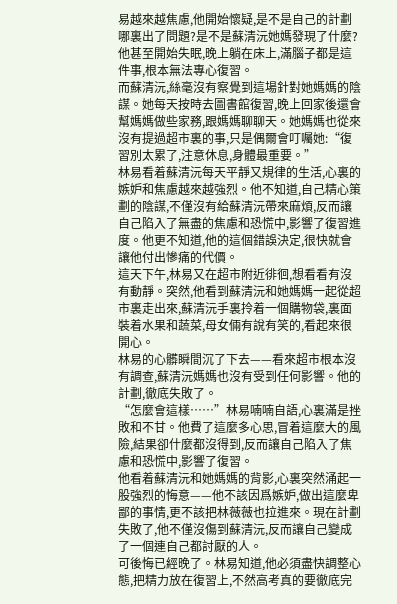易越來越焦慮,他開始懷疑,是不是自己的計劃哪裏出了問題?是不是蘇清沅她媽發現了什麼?他甚至開始失眠,晚上躺在床上,滿腦子都是這件事,根本無法專心復習。
而蘇清沅,絲毫沒有察覺到這場針對她媽媽的陰謀。她每天按時去圖書館復習,晚上回家後還會幫媽媽做些家務,跟媽媽聊聊天。她媽媽也從來沒有提過超市裏的事,只是偶爾會叮囑她:“復習別太累了,注意休息,身體最重要。”
林易看着蘇清沅每天平靜又規律的生活,心裏的嫉妒和焦慮越來越強烈。他不知道,自己精心策劃的陰謀,不僅沒有給蘇清沅帶來麻煩,反而讓自己陷入了無盡的焦慮和恐慌中,影響了復習進度。他更不知道,他的這個錯誤決定,很快就會讓他付出慘痛的代價。
這天下午,林易又在超市附近徘徊,想看看有沒有動靜。突然,他看到蘇清沅和她媽媽一起從超市裏走出來,蘇清沅手裏拎着一個購物袋,裏面裝着水果和蔬菜,母女倆有說有笑的,看起來很開心。
林易的心髒瞬間沉了下去——看來超市根本沒有調查,蘇清沅媽媽也沒有受到任何影響。他的計劃,徹底失敗了。
“怎麼會這樣……”林易喃喃自語,心裏滿是挫敗和不甘。他費了這麼多心思,冒着這麼大的風險,結果卻什麼都沒得到,反而讓自己陷入了焦慮和恐慌中,影響了復習。
他看着蘇清沅和她媽媽的背影,心裏突然涌起一股強烈的悔意——他不該因爲嫉妒,做出這麼卑鄙的事情,更不該把林薇薇也拉進來。現在計劃失敗了,他不僅沒傷到蘇清沅,反而讓自己變成了一個連自己都討厭的人。
可後悔已經晚了。林易知道,他必須盡快調整心態,把精力放在復習上,不然高考真的要徹底完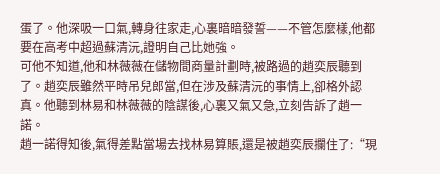蛋了。他深吸一口氣,轉身往家走,心裏暗暗發誓——不管怎麼樣,他都要在高考中超過蘇清沅,證明自己比她強。
可他不知道,他和林薇薇在儲物間商量計劃時,被路過的趙奕辰聽到了。趙奕辰雖然平時吊兒郎當,但在涉及蘇清沅的事情上,卻格外認真。他聽到林易和林薇薇的陰謀後,心裏又氣又急,立刻告訴了趙一諾。
趙一諾得知後,氣得差點當場去找林易算賬,還是被趙奕辰攔住了:“現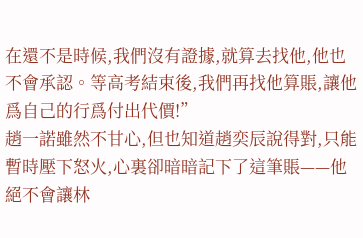在還不是時候,我們沒有證據,就算去找他,他也不會承認。等高考結束後,我們再找他算賬,讓他爲自己的行爲付出代價!”
趙一諾雖然不甘心,但也知道趙奕辰說得對,只能暫時壓下怒火,心裏卻暗暗記下了這筆賬——他絕不會讓林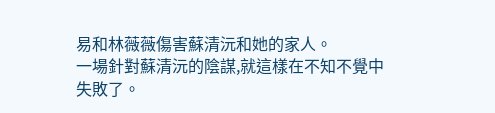易和林薇薇傷害蘇清沅和她的家人。
一場針對蘇清沅的陰謀,就這樣在不知不覺中失敗了。